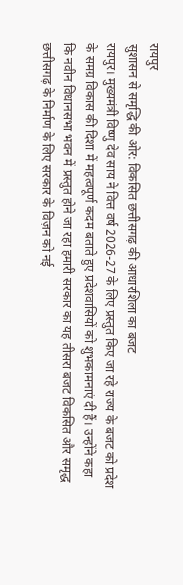रायपुर
सुशासन से समृद्धि की ओर: विकसित छत्तीसगढ़ की आधारशिला का बजट
रायपुर। मुख्यमंत्री विष्णु देव साय ने वित्त वर्ष 2026-27 के लिए प्रस्तुत किए जा रहे राज्य के बजट को प्रदेश के समग्र विकास की दिशा में महत्वपूर्ण कदम बताते हुए प्रदेशवासियों को शुभकामनाएं दी हैं। उन्होंने कहा कि नवीन विधानसभा भवन में प्रस्तुत होने जा रहा हमारी सरकार का यह तीसरा बजट विकसित और समृद्ध छत्तीसगढ़ के निर्माण के लिए सरकार के विज़न को नई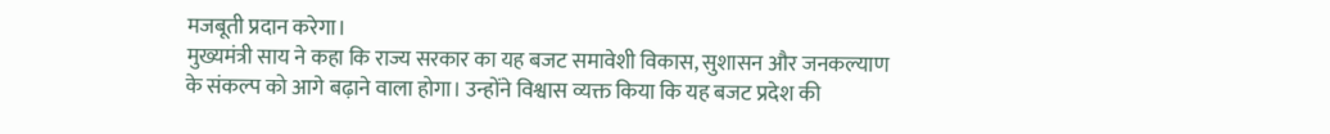मजबूती प्रदान करेगा।
मुख्यमंत्री साय ने कहा कि राज्य सरकार का यह बजट समावेशी विकास, सुशासन और जनकल्याण के संकल्प को आगे बढ़ाने वाला होगा। उन्होंने विश्वास व्यक्त किया कि यह बजट प्रदेश की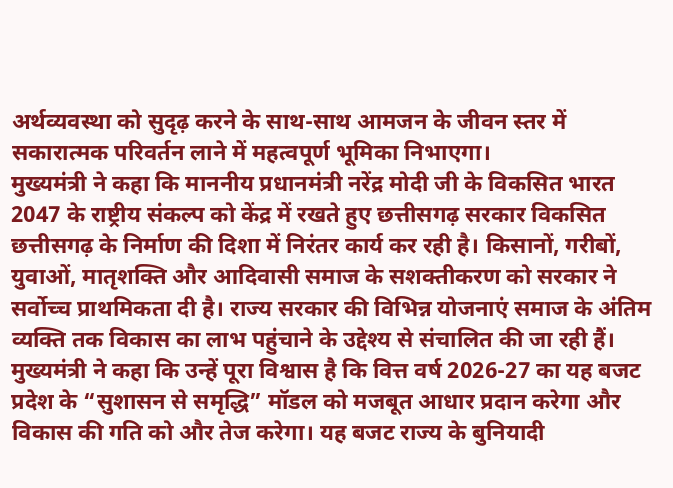अर्थव्यवस्था को सुदृढ़ करने के साथ-साथ आमजन के जीवन स्तर में सकारात्मक परिवर्तन लाने में महत्वपूर्ण भूमिका निभाएगा।
मुख्यमंत्री ने कहा कि माननीय प्रधानमंत्री नरेंद्र मोदी जी के विकसित भारत 2047 के राष्ट्रीय संकल्प को केंद्र में रखते हुए छत्तीसगढ़ सरकार विकसित छत्तीसगढ़ के निर्माण की दिशा में निरंतर कार्य कर रही है। किसानों, गरीबों, युवाओं, मातृशक्ति और आदिवासी समाज के सशक्तीकरण को सरकार ने सर्वोच्च प्राथमिकता दी है। राज्य सरकार की विभिन्न योजनाएं समाज के अंतिम व्यक्ति तक विकास का लाभ पहुंचाने के उद्देश्य से संचालित की जा रही हैं।
मुख्यमंत्री ने कहा कि उन्हें पूरा विश्वास है कि वित्त वर्ष 2026-27 का यह बजट प्रदेश के “सुशासन से समृद्धि” मॉडल को मजबूत आधार प्रदान करेगा और विकास की गति को और तेज करेगा। यह बजट राज्य के बुनियादी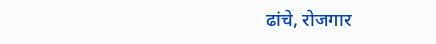ढांचे, रोजगार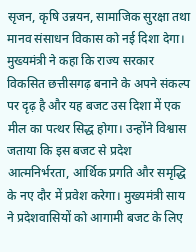सृजन, कृषि उन्नयन, सामाजिक सुरक्षा तथा मानव संसाधन विकास को नई दिशा देगा।
मुख्यमंत्री ने कहा कि राज्य सरकार विकसित छत्तीसगढ़ बनाने के अपने संकल्प पर दृढ़ है और यह बजट उस दिशा में एक मील का पत्थर सिद्ध होगा। उन्होंने विश्वास जताया कि इस बजट से प्रदेश आत्मनिर्भरता, आर्थिक प्रगति और समृद्धि के नए दौर में प्रवेश करेगा। मुख्यमंत्री साय ने प्रदेशवासियों को आगामी बजट के लिए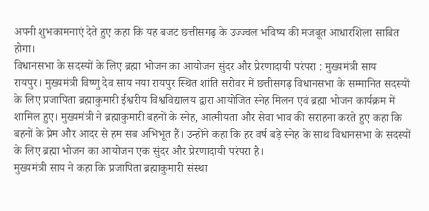अपनी शुभकामनाएं देते हुए कहा कि यह बजट छत्तीसगढ़ के उज्ज्वल भविष्य की मजबूत आधारशिला साबित होगा।
विधानसभा के सदस्यों के लिए ब्रह्मा भोजन का आयोजन सुंदर और प्रेरणादायी परंपरा : मुख्यमंत्री साय
रायपुर। मुख्यमंत्री विष्णु देव साय नया रायपुर स्थित शांति सरोवर में छत्तीसगढ़ विधानसभा के सम्मानित सदस्यों के लिए प्रजापिता ब्रह्माकुमारी ईश्वरीय विश्वविद्यालय द्वारा आयोजित स्नेह मिलन एवं ब्रह्मा भोजन कार्यक्रम में शामिल हुए। मुख्यमंत्री ने ब्रह्माकुमारी बहनों के स्नेह, आत्मीयता और सेवा भाव की सराहना करते हुए कहा कि बहनों के प्रेम और आदर से हम सब अभिभूत हैं। उन्होंने कहा कि हर वर्ष बड़े स्नेह के साथ विधानसभा के सदस्यों के लिए ब्रह्मा भोजन का आयोजन एक सुंदर और प्रेरणादायी परंपरा है।
मुख्यमंत्री साय ने कहा कि प्रजापिता ब्रह्माकुमारी संस्था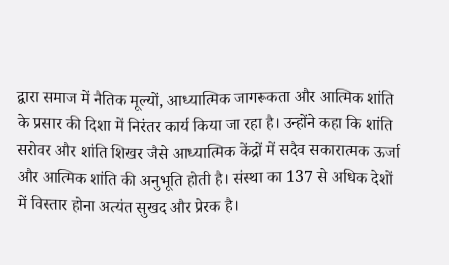द्वारा समाज में नैतिक मूल्यों, आध्यात्मिक जागरूकता और आत्मिक शांति के प्रसार की दिशा में निरंतर कार्य किया जा रहा है। उन्होंने कहा कि शांति सरोवर और शांति शिखर जैसे आध्यात्मिक केंद्रों में सदैव सकारात्मक ऊर्जा और आत्मिक शांति की अनुभूति होती है। संस्था का 137 से अधिक देशों में विस्तार होना अत्यंत सुखद और प्रेरक है।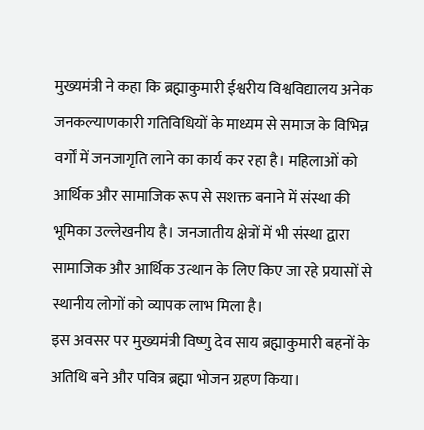मुख्यमंत्री ने कहा कि ब्रह्माकुमारी ईश्वरीय विश्वविद्यालय अनेक जनकल्याणकारी गतिविधियों के माध्यम से समाज के विभिन्न वर्गों में जनजागृति लाने का कार्य कर रहा है। महिलाओं को आर्थिक और सामाजिक रूप से सशक्त बनाने में संस्था की भूमिका उल्लेखनीय है। जनजातीय क्षेत्रों में भी संस्था द्वारा सामाजिक और आर्थिक उत्थान के लिए किए जा रहे प्रयासों से स्थानीय लोगों को व्यापक लाभ मिला है।
इस अवसर पर मुख्यमंत्री विष्णु देव साय ब्रह्माकुमारी बहनों के अतिथि बने और पवित्र ब्रह्मा भोजन ग्रहण किया।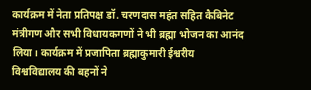कार्यक्रम में नेता प्रतिपक्ष डॉ. चरणदास महंत सहित कैबिनेट मंत्रीगण और सभी विधायकगणों ने भी ब्रह्मा भोजन का आनंद लिया। कार्यक्रम में प्रजापिता ब्रह्माकुमारी ईश्वरीय विश्वविद्यालय की बहनों ने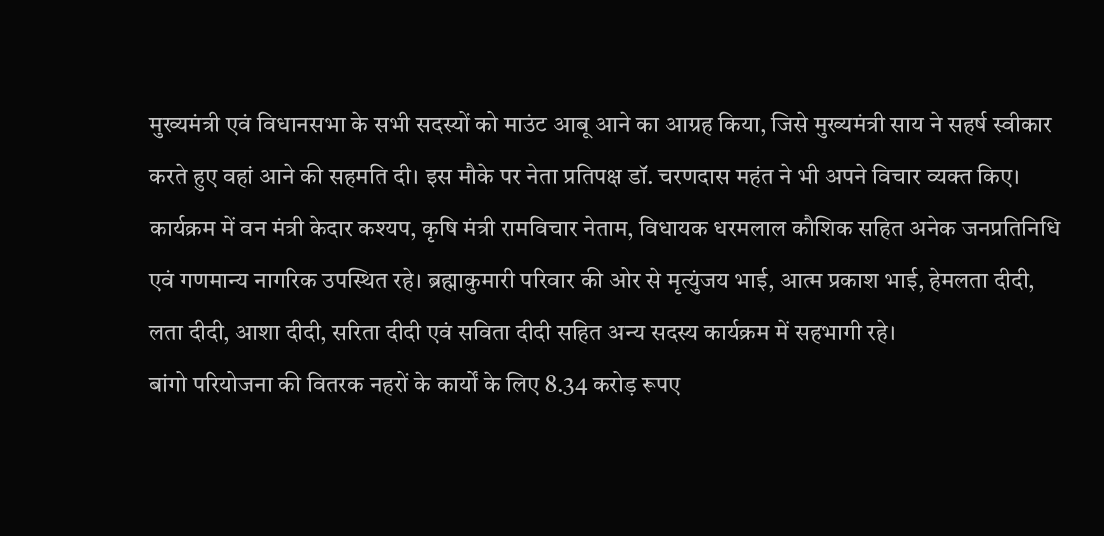मुख्यमंत्री एवं विधानसभा के सभी सदस्यों को माउंट आबू आने का आग्रह किया, जिसे मुख्यमंत्री साय ने सहर्ष स्वीकार करते हुए वहां आने की सहमति दी। इस मौके पर नेता प्रतिपक्ष डॉ. चरणदास महंत ने भी अपने विचार व्यक्त किए।
कार्यक्रम में वन मंत्री केदार कश्यप, कृषि मंत्री रामविचार नेताम, विधायक धरमलाल कौशिक सहित अनेक जनप्रतिनिधि एवं गणमान्य नागरिक उपस्थित रहे। ब्रह्माकुमारी परिवार की ओर से मृत्युंजय भाई, आत्म प्रकाश भाई, हेमलता दीदी, लता दीदी, आशा दीदी, सरिता दीदी एवं सविता दीदी सहित अन्य सदस्य कार्यक्रम में सहभागी रहे।
बांगो परियोजना की वितरक नहरों के कार्यों के लिए 8.34 करोड़ रूपए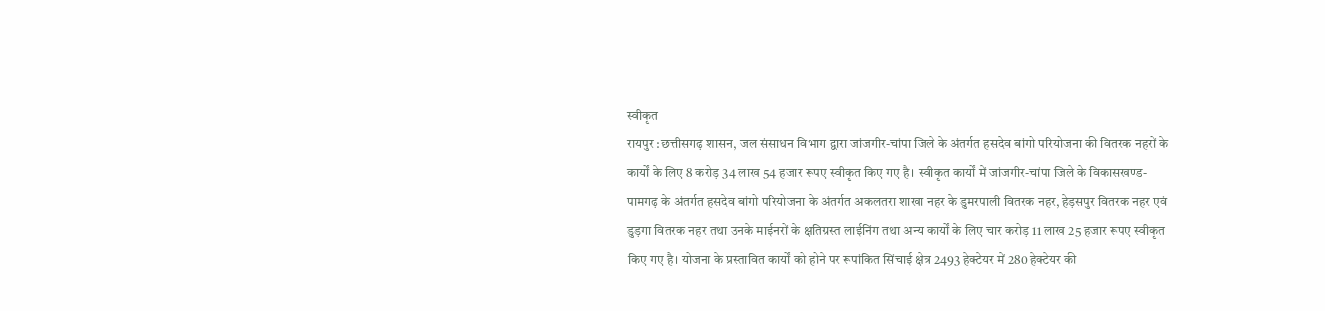स्वीकृत
रायपुर :छत्तीसगढ़ शासन, जल संसाधन विभाग द्वारा जांजगीर-चांपा जिले के अंतर्गत हसदेव बांगो परियोजना की वितरक नहरों के कार्यों के लिए 8 करोड़ 34 लाख 54 हजार रूपए स्वीकृत किए गए है। स्वीकृत कार्यों में जांजगीर-चांपा जिले के विकासखण्ड-पामगढ़ के अंतर्गत हसदेव बांगो परियोजना के अंतर्गत अकलतरा शाखा नहर के डुमरपाली वितरक नहर, हेड़सपुर वितरक नहर एवं डुड़गा वितरक नहर तथा उनके माईनरों के क्षतिग्रस्त लाईनिंग तथा अन्य कार्यों के लिए चार करोड़ 11 लाख 25 हजार रूपए स्वीकृत किए गए है। योजना के प्रस्तावित कार्यों को होने पर रूपांकित सिंचाई क्षेत्र 2493 हेक्टेयर में 280 हेक्टेयर की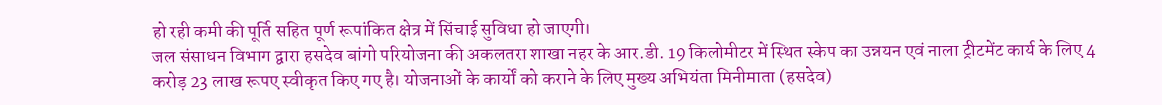हो रही कमी की पूर्ति सहित पूर्ण रूपांकित क्षेत्र में सिंचाई सुविधा हो जाएगी।
जल संसाधन विभाग द्वारा हसदेव बांगो परियोजना की अकलतरा शाखा नहर के आर.डी. 19 किलोमीटर में स्थित स्केप का उन्नयन एवं नाला ट्रीटमेंट कार्य के लिए 4 करोड़ 23 लाख रूपए स्वीकृत किए गए है। योजनाओं के कार्यों को कराने के लिए मुख्य अभियंता मिनीमाता (हसदेव)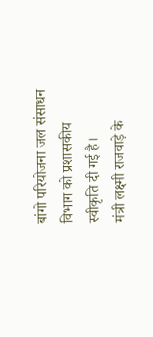बांगो परियोजना जल संसाधन विभाग को प्रशासकीय स्वीकृति दी गई है।
मंत्री लक्ष्मी राजवाड़े के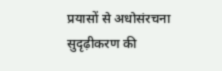प्रयासों से अधोसंरचना सुदृढ़ीकरण की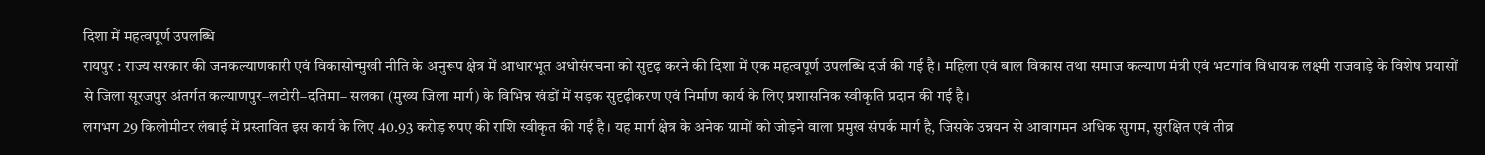दिशा में महत्वपूर्ण उपलब्धि
रायपुर : राज्य सरकार की जनकल्याणकारी एवं विकासोन्मुखी नीति के अनुरूप क्षेत्र में आधारभूत अधोसंरचना को सुदृढ़ करने की दिशा में एक महत्वपूर्ण उपलब्धि दर्ज की गई है। महिला एवं बाल विकास तथा समाज कल्याण मंत्री एवं भटगांव विधायक लक्ष्मी राजवाड़े के विशेष प्रयासों से जिला सूरजपुर अंतर्गत कल्याणपुर–लटोरी–दतिमा– सलका (मुख्य जिला मार्ग) के विभिन्न खंडों में सड़क सुदृढ़ीकरण एवं निर्माण कार्य के लिए प्रशासनिक स्वीकृति प्रदान की गई है।
लगभग 29 किलोमीटर लंबाई में प्रस्तावित इस कार्य के लिए 40.93 करोड़ रुपए की राशि स्वीकृत की गई है। यह मार्ग क्षेत्र के अनेक ग्रामों को जोड़ने वाला प्रमुख संपर्क मार्ग है, जिसके उन्नयन से आवागमन अधिक सुगम, सुरक्षित एवं तीव्र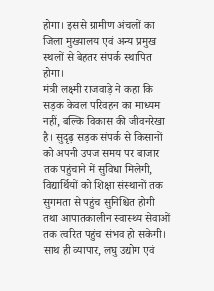होगा। इससे ग्रामीण अंचलों का जिला मुख्यालय एवं अन्य प्रमुख स्थलों से बेहतर संपर्क स्थापित होगा।
मंत्री लक्ष्मी राजवाड़े ने कहा कि सड़क केवल परिवहन का माध्यम नहीं, बल्कि विकास की जीवनरेखा है। सुदृढ़ सड़क संपर्क से किसानों को अपनी उपज समय पर बाजार तक पहुंचाने में सुविधा मिलेगी, विद्यार्थियों को शिक्षा संस्थानों तक सुगमता से पहुंच सुनिश्चित होगी तथा आपातकालीन स्वास्थ्य सेवाओं तक त्वरित पहुंच संभव हो सकेगी। साथ ही व्यापार, लघु उद्योग एवं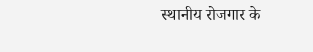स्थानीय रोजगार के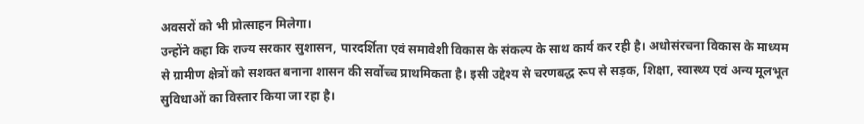अवसरों को भी प्रोत्साहन मिलेगा।
उन्होंने कहा कि राज्य सरकार सुशासन, पारदर्शिता एवं समावेशी विकास के संकल्प के साथ कार्य कर रही है। अधोसंरचना विकास के माध्यम से ग्रामीण क्षेत्रों को सशक्त बनाना शासन की सर्वोच्च प्राथमिकता है। इसी उद्देश्य से चरणबद्ध रूप से सड़क, शिक्षा, स्वास्थ्य एवं अन्य मूलभूत सुविधाओं का विस्तार किया जा रहा है।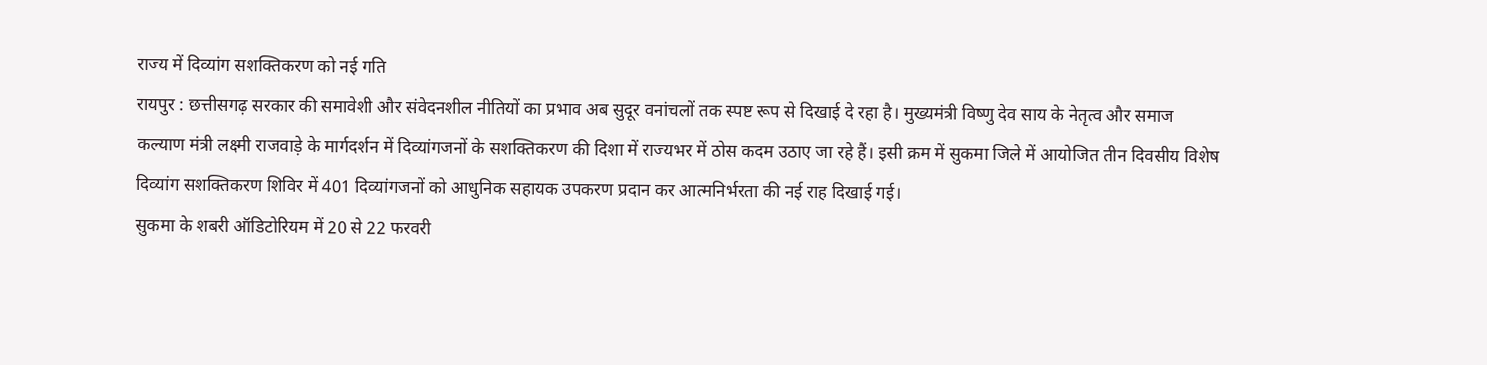राज्य में दिव्यांग सशक्तिकरण को नई गति
रायपुर : छत्तीसगढ़ सरकार की समावेशी और संवेदनशील नीतियों का प्रभाव अब सुदूर वनांचलों तक स्पष्ट रूप से दिखाई दे रहा है। मुख्यमंत्री विष्णु देव साय के नेतृत्व और समाज कल्याण मंत्री लक्ष्मी राजवाड़े के मार्गदर्शन में दिव्यांगजनों के सशक्तिकरण की दिशा में राज्यभर में ठोस कदम उठाए जा रहे हैं। इसी क्रम में सुकमा जिले में आयोजित तीन दिवसीय विशेष दिव्यांग सशक्तिकरण शिविर में 401 दिव्यांगजनों को आधुनिक सहायक उपकरण प्रदान कर आत्मनिर्भरता की नई राह दिखाई गई।
सुकमा के शबरी ऑडिटोरियम में 20 से 22 फरवरी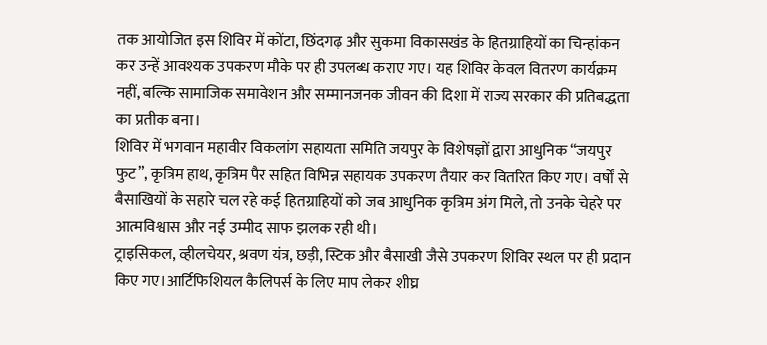तक आयोजित इस शिविर में कोंटा, छिंदगढ़ और सुकमा विकासखंड के हितग्राहियों का चिन्हांकन कर उन्हें आवश्यक उपकरण मौके पर ही उपलब्ध कराए गए। यह शिविर केवल वितरण कार्यक्रम नहीं, बल्कि सामाजिक समावेशन और सम्मानजनक जीवन की दिशा में राज्य सरकार की प्रतिबद्धता का प्रतीक बना।
शिविर में भगवान महावीर विकलांग सहायता समिति जयपुर के विशेषज्ञों द्वारा आधुनिक “जयपुर फुट”, कृत्रिम हाथ, कृत्रिम पैर सहित विभिन्न सहायक उपकरण तैयार कर वितरित किए गए। वर्षों से बैसाखियों के सहारे चल रहे कई हितग्राहियों को जब आधुनिक कृत्रिम अंग मिले, तो उनके चेहरे पर आत्मविश्वास और नई उम्मीद साफ झलक रही थी।
ट्राइसिकल, व्हीलचेयर, श्रवण यंत्र, छड़ी, स्टिक और बैसाखी जैसे उपकरण शिविर स्थल पर ही प्रदान किए गए।आर्टिफिशियल कैलिपर्स के लिए माप लेकर शीघ्र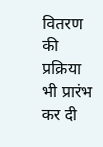वितरण की प्रक्रिया भी प्रारंभ कर दी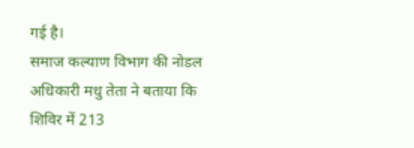गई है।
समाज कल्याण विभाग की नोडल अधिकारी मधु तेता ने बताया कि शिविर में 213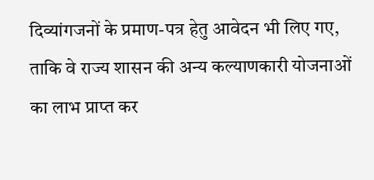दिव्यांगजनों के प्रमाण-पत्र हेतु आवेदन भी लिए गए, ताकि वे राज्य शासन की अन्य कल्याणकारी योजनाओं का लाभ प्राप्त कर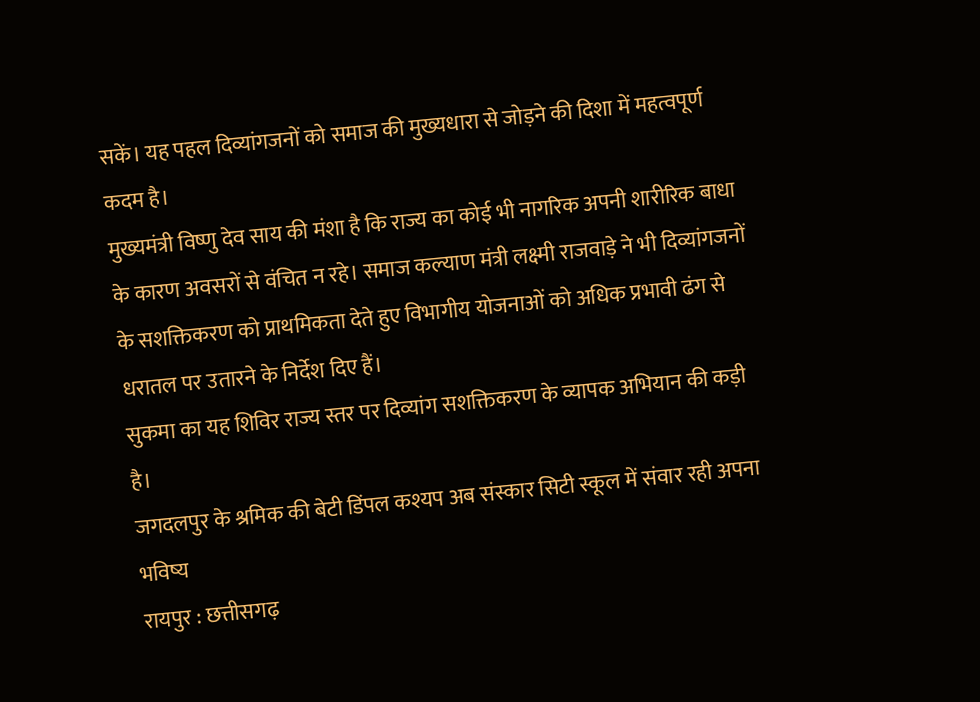सकें। यह पहल दिव्यांगजनों को समाज की मुख्यधारा से जोड़ने की दिशा में महत्वपूर्ण कदम है।
मुख्यमंत्री विष्णु देव साय की मंशा है कि राज्य का कोई भी नागरिक अपनी शारीरिक बाधा के कारण अवसरों से वंचित न रहे। समाज कल्याण मंत्री लक्ष्मी राजवाड़े ने भी दिव्यांगजनों के सशक्तिकरण को प्राथमिकता देते हुए विभागीय योजनाओं को अधिक प्रभावी ढंग से धरातल पर उतारने के निर्देश दिए हैं।
सुकमा का यह शिविर राज्य स्तर पर दिव्यांग सशक्तिकरण के व्यापक अभियान की कड़ी है।
जगदलपुर के श्रमिक की बेटी डिंपल कश्यप अब संस्कार सिटी स्कूल में संवार रही अपना भविष्य
रायपुर : छत्तीसगढ़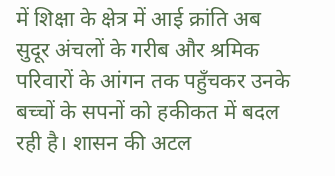में शिक्षा के क्षेत्र में आई क्रांति अब सुदूर अंचलों के गरीब और श्रमिक परिवारों के आंगन तक पहुँचकर उनके बच्चों के सपनों को हकीकत में बदल रही है। शासन की अटल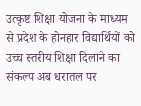उत्कृष्ट शिक्षा योजना के माध्यम से प्रदेश के होनहार विद्यार्थियों को उच्च स्तरीय शिक्षा दिलाने का संकल्प अब धरातल पर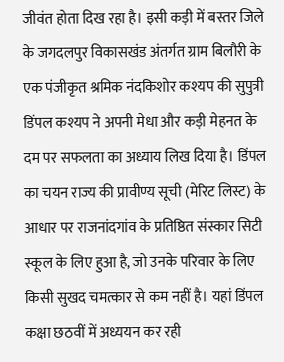जीवंत होता दिख रहा है। इसी कड़ी में बस्तर जिले के जगदलपुर विकासखंड अंतर्गत ग्राम बिलौरी के एक पंजीकृत श्रमिक नंदकिशोर कश्यप की सुपुत्री डिंपल कश्यप ने अपनी मेधा और कड़ी मेहनत के दम पर सफलता का अध्याय लिख दिया है। डिंपल का चयन राज्य की प्रावीण्य सूची (मेरिट लिस्ट) के आधार पर राजनांदगांव के प्रतिष्ठित संस्कार सिटी स्कूल के लिए हुआ है, जो उनके परिवार के लिए किसी सुखद चमत्कार से कम नहीं है। यहां डिंपल कक्षा छठवीं में अध्ययन कर रही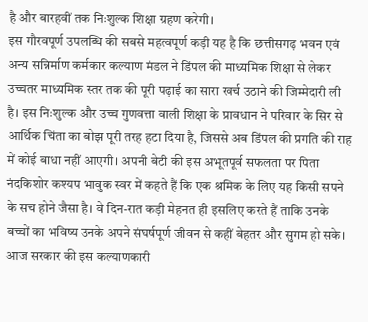है और बारहवीं तक निःशुल्क शिक्षा ग्रहण करेगी।
इस गौरवपूर्ण उपलब्धि की सबसे महत्वपूर्ण कड़ी यह है कि छत्तीसगढ़ भवन एवं अन्य सन्निर्माण कर्मकार कल्याण मंडल ने डिंपल की माध्यमिक शिक्षा से लेकर उच्चतर माध्यमिक स्तर तक की पूरी पढ़ाई का सारा खर्च उठाने की जिम्मेदारी ली है। इस निःशुल्क और उच्च गुणवत्ता वाली शिक्षा के प्रावधान ने परिवार के सिर से आर्थिक चिंता का बोझ पूरी तरह हटा दिया है, जिससे अब डिंपल की प्रगति की राह में कोई बाधा नहीं आएगी। अपनी बेटी की इस अभूतपूर्व सफलता पर पिता नंदकिशोर कश्यप भावुक स्वर में कहते हैं कि एक श्रमिक के लिए यह किसी सपने के सच होने जैसा है। वे दिन-रात कड़ी मेहनत ही इसलिए करते हैं ताकि उनके बच्चों का भविष्य उनके अपने संघर्षपूर्ण जीवन से कहीं बेहतर और सुगम हो सके। आज सरकार की इस कल्याणकारी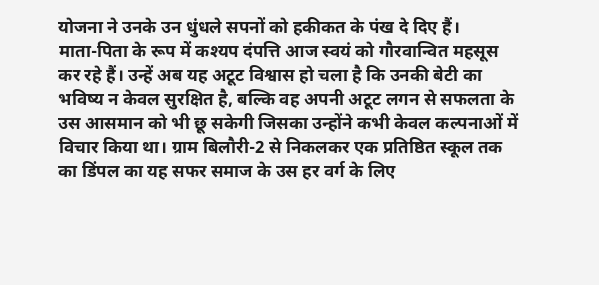योजना ने उनके उन धुंधले सपनों को हकीकत के पंख दे दिए हैं।
माता-पिता के रूप में कश्यप दंपत्ति आज स्वयं को गौरवान्वित महसूस कर रहे हैं। उन्हें अब यह अटूट विश्वास हो चला है कि उनकी बेटी का भविष्य न केवल सुरक्षित है, बल्कि वह अपनी अटूट लगन से सफलता के उस आसमान को भी छू सकेगी जिसका उन्होंने कभी केवल कल्पनाओं में विचार किया था। ग्राम बिलौरी-2 से निकलकर एक प्रतिष्ठित स्कूल तक का डिंपल का यह सफर समाज के उस हर वर्ग के लिए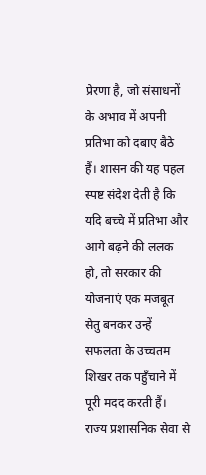प्रेरणा है, जो संसाधनों के अभाव में अपनी प्रतिभा को दबाए बैठे हैं। शासन की यह पहल स्पष्ट संदेश देती है कि यदि बच्चे में प्रतिभा और आगे बढ़ने की ललक हो, तो सरकार की योजनाएं एक मजबूत सेतु बनकर उन्हें सफलता के उच्चतम शिखर तक पहुँचाने में पूरी मदद करती हैं।
राज्य प्रशासनिक सेवा से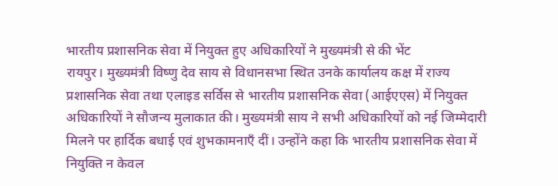भारतीय प्रशासनिक सेवा में नियुक्त हुए अधिकारियों ने मुख्यमंत्री से की भेंट
रायपुर। मुख्यमंत्री विष्णु देव साय से विधानसभा स्थित उनके कार्यालय कक्ष में राज्य प्रशासनिक सेवा तथा एलाइड सर्विस से भारतीय प्रशासनिक सेवा (आईएएस) में नियुक्त अधिकारियों ने सौजन्य मुलाकात की। मुख्यमंत्री साय ने सभी अधिकारियों को नई जिम्मेदारी मिलने पर हार्दिक बधाई एवं शुभकामनाएँ दीं। उन्होंने कहा कि भारतीय प्रशासनिक सेवा में नियुक्ति न केवल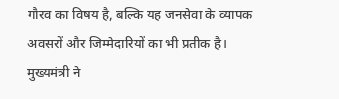गौरव का विषय है, बल्कि यह जनसेवा के व्यापक अवसरों और जिम्मेदारियों का भी प्रतीक है।
मुख्यमंत्री ने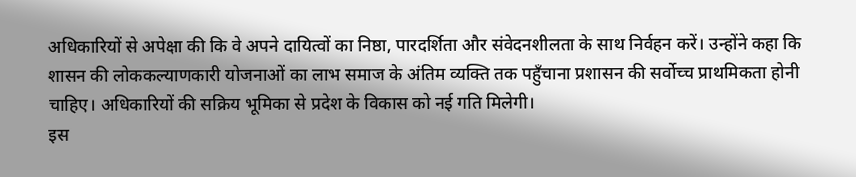अधिकारियों से अपेक्षा की कि वे अपने दायित्वों का निष्ठा, पारदर्शिता और संवेदनशीलता के साथ निर्वहन करें। उन्होंने कहा कि शासन की लोककल्याणकारी योजनाओं का लाभ समाज के अंतिम व्यक्ति तक पहुँचाना प्रशासन की सर्वोच्च प्राथमिकता होनी चाहिए। अधिकारियों की सक्रिय भूमिका से प्रदेश के विकास को नई गति मिलेगी।
इस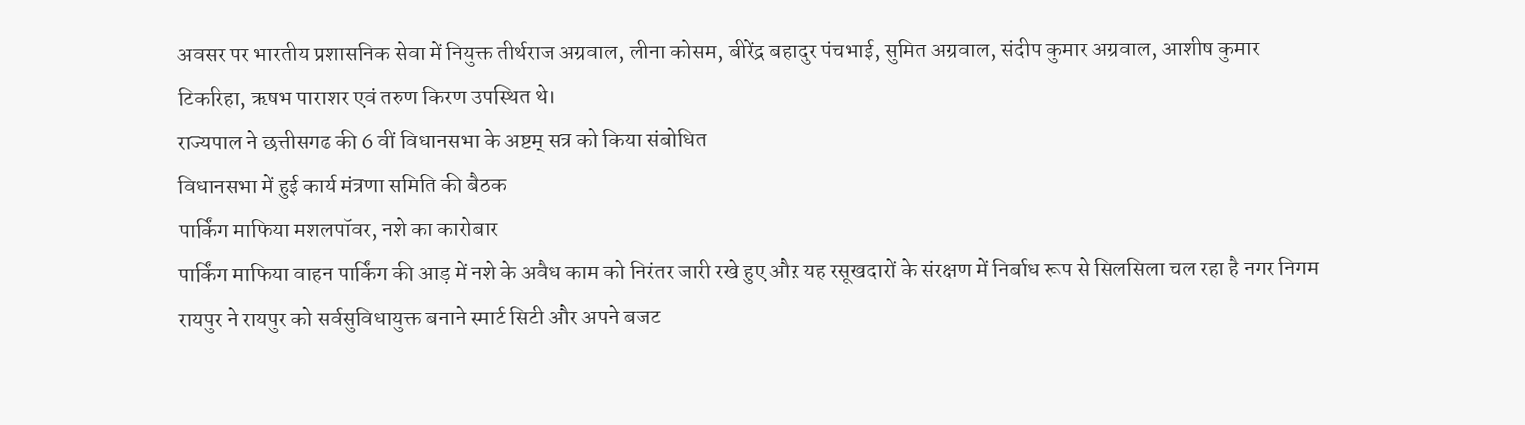अवसर पर भारतीय प्रशासनिक सेवा में नियुक्त तीर्थराज अग्रवाल, लीना कोसम, बीरेंद्र बहादुर पंचभाई, सुमित अग्रवाल, संदीप कुमार अग्रवाल, आशीष कुमार टिकरिहा, ऋषभ पाराशर एवं तरुण किरण उपस्थित थे।
राज्यपाल ने छत्तीसगढ की 6 वीं विधानसभा के अष्टम् सत्र को किया संबोधित
विधानसभा में हुई कार्य मंत्रणा समिति की बैठक
पार्किंग माफिया मशलपॉवर, नशे का कारोबार
पार्किंग माफिया वाहन पार्किंग की आड़ में नशे के अवैध काम को निरंतर जारी रखे हुए औऱ यह रसूखदारों के संरक्षण में निर्बाध रूप से सिलसिला चल रहा है नगर निगम रायपुर ने रायपुर को सर्वसुविधायुक्त बनाने स्मार्ट सिटी और अपने बजट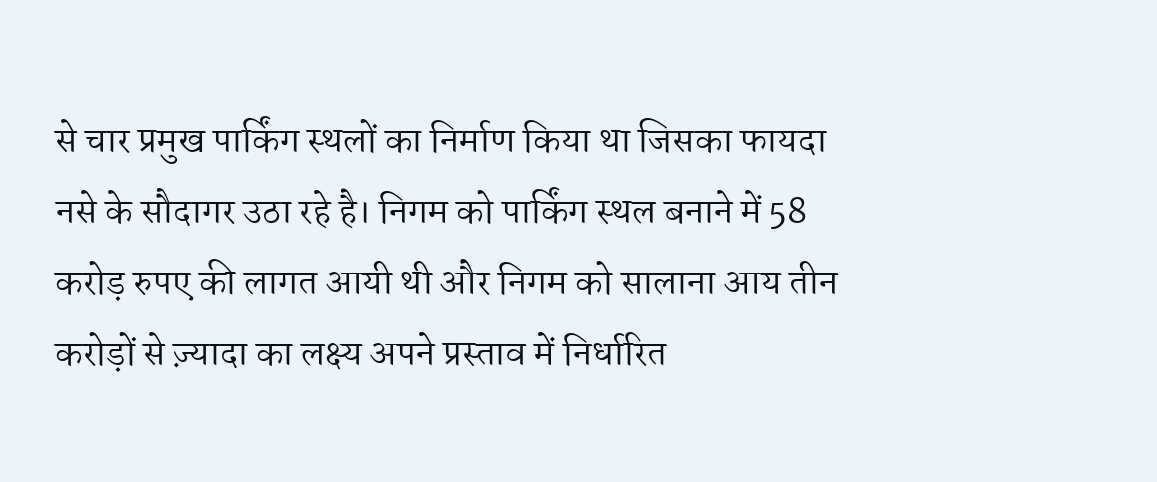से चार प्रमुख पार्किंग स्थलों का निर्माण किया था जिसका फायदा नसे के सौदागर उठा रहे है। निगम को पार्किंग स्थल बनाने में 58 करोड़ रुपए की लागत आयी थी और निगम को सालाना आय तीन करोड़ों से ज़्यादा का लक्ष्य अपने प्रस्ताव में निर्धारित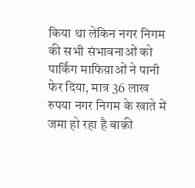किया था लेकिन नगर निगम की सभी संभावनाओं को पार्किंग माफिय़ाओं ने पानी फेर दिया, मात्र 36 लाख रुपया नगर निगम के खाते में जमा हो रहा है बाक़ी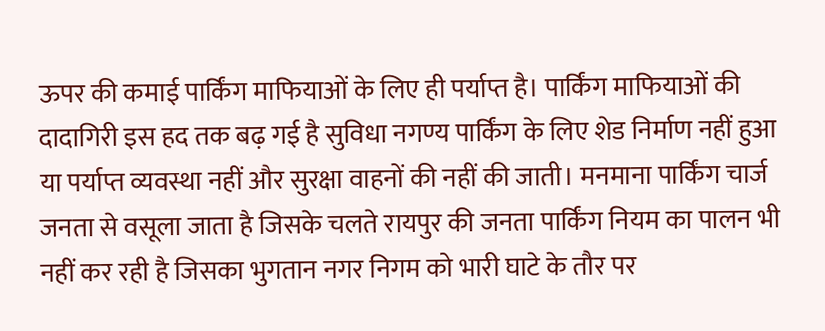ऊपर की कमाई पार्किंग माफियाओं के लिए ही पर्याप्त है। पार्किंग माफियाओं की दादागिरी इस हद तक बढ़ गई है सुविधा नगण्य पार्किंग के लिए शेड निर्माण नहीं हुआ या पर्याप्त व्यवस्था नहीं और सुरक्षा वाहनों की नहीं की जाती। मनमाना पार्किंग चार्ज जनता से वसूला जाता है जिसके चलते रायपुर की जनता पार्किंग नियम का पालन भी नहीं कर रही है जिसका भुगतान नगर निगम को भारी घाटे के तौर पर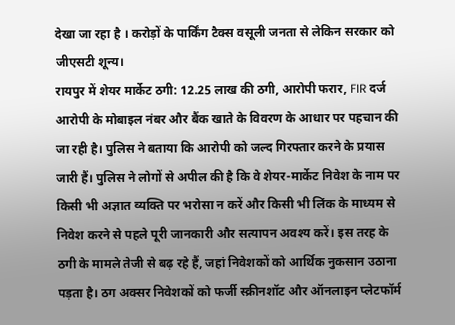देखा जा रहा है । करोड़ों के पार्किंग टैक्स वसूली जनता से लेकिन सरकार को जीएसटी शून्य।
रायपुर में शेयर मार्केट ठगी: 12.25 लाख की ठगी, आरोपी फरार, FIR दर्ज
आरोपी के मोबाइल नंबर और बैंक खाते के विवरण के आधार पर पहचान की जा रही है। पुलिस ने बताया कि आरोपी को जल्द गिरफ्तार करने के प्रयास जारी हैं। पुलिस ने लोगों से अपील की है कि वे शेयर-मार्केट निवेश के नाम पर किसी भी अज्ञात व्यक्ति पर भरोसा न करें और किसी भी लिंक के माध्यम से निवेश करने से पहले पूरी जानकारी और सत्यापन अवश्य करें। इस तरह के ठगी के मामले तेजी से बढ़ रहे हैं, जहां निवेशकों को आर्थिक नुकसान उठाना पड़ता है। ठग अक्सर निवेशकों को फर्जी स्क्रीनशॉट और ऑनलाइन प्लेटफॉर्म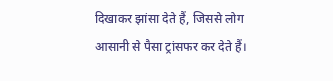दिखाकर झांसा देते हैं, जिससे लोग आसानी से पैसा ट्रांसफर कर देते हैं।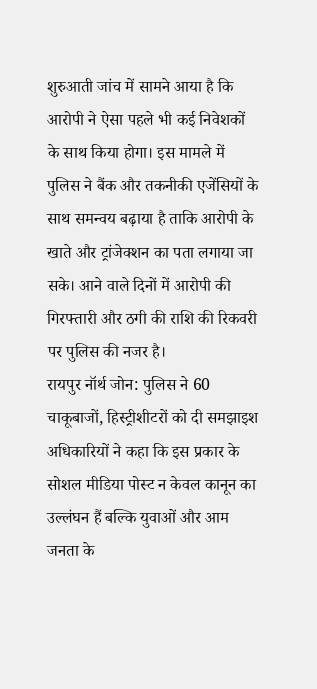शुरुआती जांच में सामने आया है कि आरोपी ने ऐसा पहले भी कई निवेशकों के साथ किया होगा। इस मामले में पुलिस ने बैंक और तकनीकी एजेंसियों के साथ समन्वय बढ़ाया है ताकि आरोपी के खाते और ट्रांजेक्शन का पता लगाया जा सके। आने वाले दिनों में आरोपी की गिरफ्तारी और ठगी की राशि की रिकवरी पर पुलिस की नजर है।
रायपुर नॉर्थ जोन: पुलिस ने 60 चाकूबाजों, हिस्ट्रीशीटरों को दी समझाइश
अधिकारियों ने कहा कि इस प्रकार के सोशल मीडिया पोस्ट न केवल कानून का उल्लंघन हैं बल्कि युवाओं और आम जनता के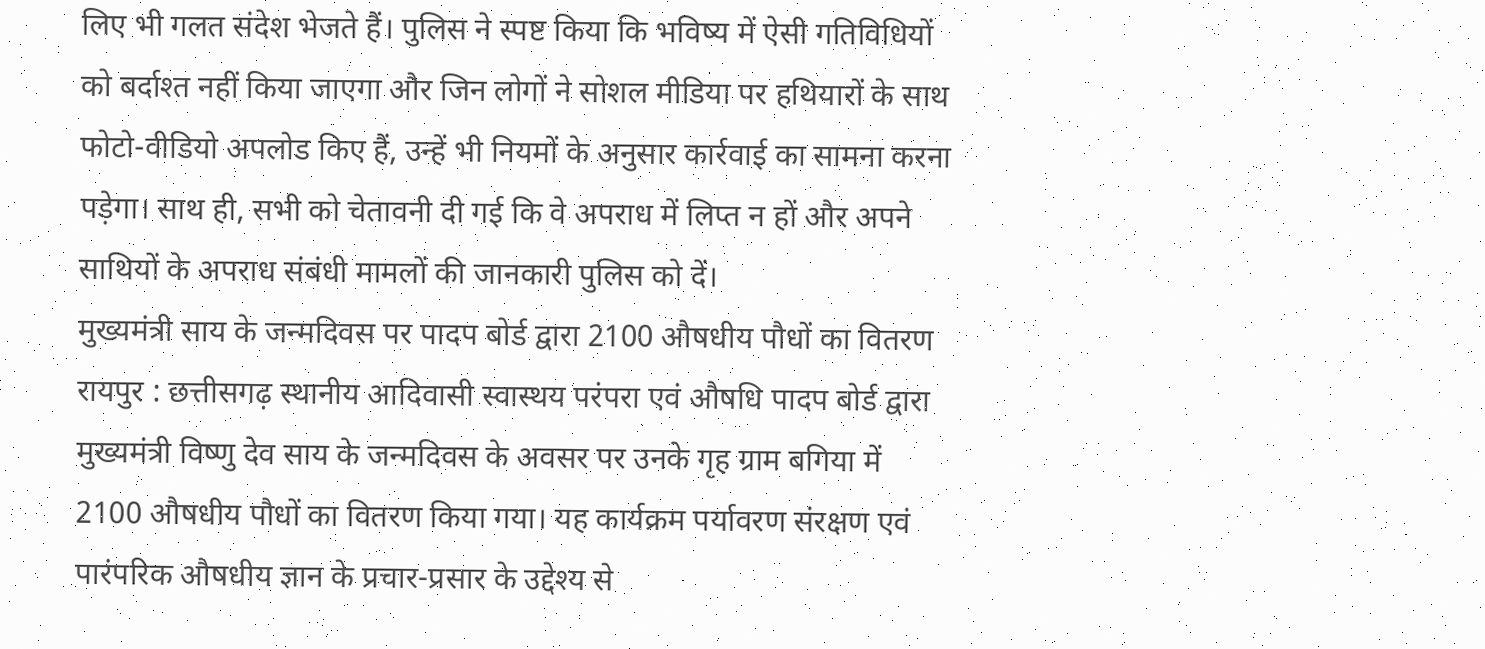लिए भी गलत संदेश भेजते हैं। पुलिस ने स्पष्ट किया कि भविष्य में ऐसी गतिविधियों को बर्दाश्त नहीं किया जाएगा और जिन लोगों ने सोशल मीडिया पर हथियारों के साथ फोटो-वीडियो अपलोड किए हैं, उन्हें भी नियमों के अनुसार कार्रवाई का सामना करना पड़ेगा। साथ ही, सभी को चेतावनी दी गई कि वे अपराध में लिप्त न हों और अपने साथियों के अपराध संबंधी मामलों की जानकारी पुलिस को दें।
मुख्यमंत्री साय के जन्मदिवस पर पादप बोर्ड द्वारा 2100 औषधीय पौधों का वितरण
रायपुर : छत्तीसगढ़ स्थानीय आदिवासी स्वास्थय परंपरा एवं औषधि पादप बोर्ड द्वारा मुख्यमंत्री विष्णु देव साय के जन्मदिवस के अवसर पर उनके गृह ग्राम बगिया में 2100 औषधीय पौधों का वितरण किया गया। यह कार्यक्रम पर्यावरण संरक्षण एवं पारंपरिक औषधीय ज्ञान के प्रचार-प्रसार के उद्देश्य से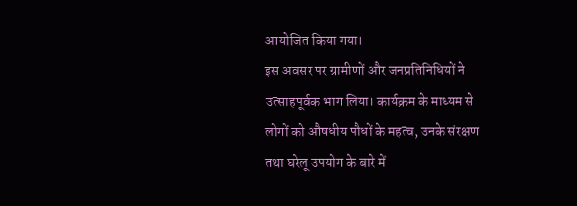आयोजित किया गया।
इस अवसर पर ग्रामीणों और जनप्रतिनिधियों ने उत्साहपूर्वक भाग लिया। कार्यक्रम के माध्यम से लोगों को औषधीय पौधों के महत्व, उनके संरक्षण तथा घरेलू उपयोग के बारे में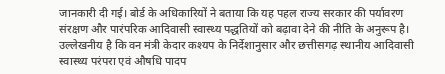जानकारी दी गई। बोर्ड के अधिकारियों ने बताया कि यह पहल राज्य सरकार की पर्यावरण संरक्षण और पारंपरिक आदिवासी स्वास्थ्य पद्धतियों को बढ़ावा देने की नीति के अनुरूप है।
उल्लेखनीय है कि वन मंत्री केदार कश्यप के निर्देशानुसार और छत्तीसगढ़ स्थानीय आदिवासी स्वास्थ्य परंपरा एवं औषधि पादप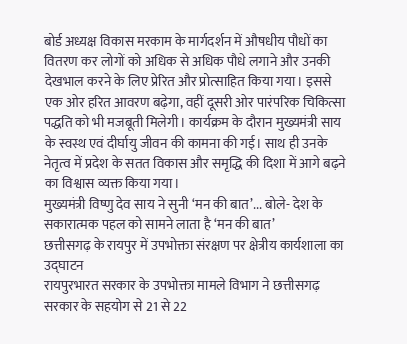बोर्ड अध्यक्ष विकास मरकाम के मार्गदर्शन में औषधीय पौधों का वितरण कर लोगों को अधिक से अधिक पौधे लगाने और उनकी देखभाल करने के लिए प्रेरित और प्रोत्साहित किया गया। इससे एक ओर हरित आवरण बढ़ेगा, वहीं दूसरी ओर पारंपरिक चिकित्सा पद्धति को भी मजबूती मिलेगी। कार्यक्रम के दौरान मुख्यमंत्री साय के स्वस्थ एवं दीर्घायु जीवन की कामना की गई। साथ ही उनके नेतृत्व में प्रदेश के सतत विकास और समृद्धि की दिशा में आगे बढ़ने का विश्वास व्यक्त किया गया।
मुख्यमंत्री विष्णु देव साय ने सुनी ‘मन की बात’... बोले- देश के सकारात्मक पहल को सामने लाता है ‘मन की बात’
छत्तीसगढ़ के रायपुर में उपभोक्ता संरक्षण पर क्षेत्रीय कार्यशाला का उद्घाटन
रायपुरभारत सरकार के उपभोक्ता मामले विभाग ने छत्तीसगढ़ सरकार के सहयोग से 21 से 22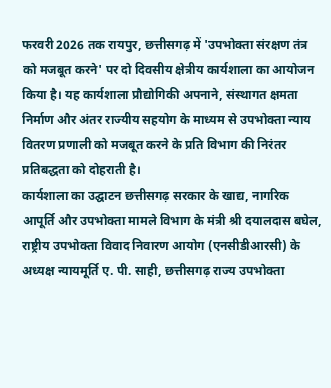फरवरी 2026 तक रायपुर, छत्तीसगढ़ में 'उपभोक्ता संरक्षण तंत्र को मजबूत करने' पर दो दिवसीय क्षेत्रीय कार्यशाला का आयोजन किया है। यह कार्यशाला प्रौद्योगिकी अपनाने, संस्थागत क्षमता निर्माण और अंतर राज्यीय सहयोग के माध्यम से उपभोक्ता न्याय वितरण प्रणाली को मजबूत करने के प्रति विभाग की निरंतर प्रतिबद्धता को दोहराती है।
कार्यशाला का उद्घाटन छत्तीसगढ़ सरकार के खाद्य, नागरिक आपूर्ति और उपभोक्ता मामले विभाग के मंत्री श्री दयालदास बघेल, राष्ट्रीय उपभोक्ता विवाद निवारण आयोग (एनसीडीआरसी) के अध्यक्ष न्यायमूर्ति ए. पी. साही, छत्तीसगढ़ राज्य उपभोक्ता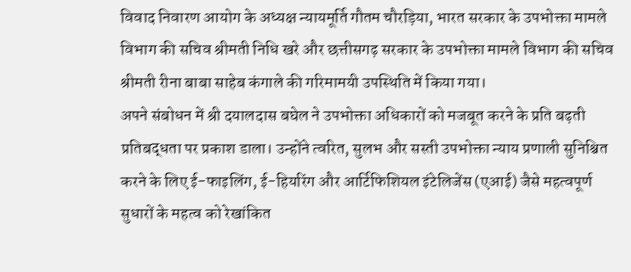विवाद निवारण आयोग के अध्यक्ष न्यायमूर्ति गौतम चौरड़िया, भारत सरकार के उपभोक्ता मामले विभाग की सचिव श्रीमती निधि खरे और छत्तीसगढ़ सरकार के उपभोक्ता मामले विभाग की सचिव श्रीमती रीना बाबा साहेब कंगाले की गरिमामयी उपस्थिति में किया गया।
अपने संबोधन में श्री दयालदास बघेल ने उपभोक्ता अधिकारों को मजबूत करने के प्रति बढ़ती प्रतिबद्धता पर प्रकाश डाला। उन्होंने त्वरित, सुलभ और सस्ती उपभोक्ता न्याय प्रणाली सुनिश्चित करने के लिए ई-फाइलिंग, ई-हियरिंग और आर्टिफिशियल इंटेलिजेंस (एआई) जैसे महत्वपूर्ण सुधारों के महत्व को रेखांकित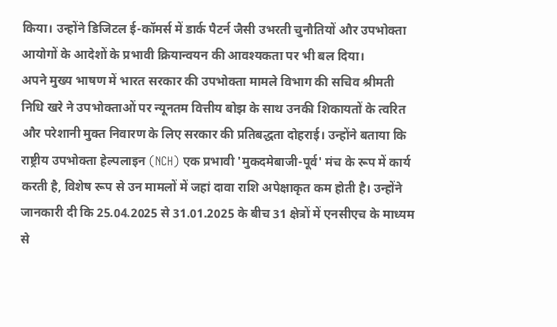किया। उन्होंने डिजिटल ई-कॉमर्स में डार्क पैटर्न जैसी उभरती चुनौतियों और उपभोक्ता आयोगों के आदेशों के प्रभावी क्रियान्वयन की आवश्यकता पर भी बल दिया।
अपने मुख्य भाषण में भारत सरकार की उपभोक्ता मामले विभाग की सचिव श्रीमती निधि खरे ने उपभोक्ताओं पर न्यूनतम वित्तीय बोझ के साथ उनकी शिकायतों के त्वरित और परेशानी मुक्त निवारण के लिए सरकार की प्रतिबद्धता दोहराई। उन्होंने बताया कि राष्ट्रीय उपभोक्ता हेल्पलाइन (NCH) एक प्रभावी 'मुकदमेबाजी-पूर्व' मंच के रूप में कार्य करती है, विशेष रूप से उन मामलों में जहां दावा राशि अपेक्षाकृत कम होती है। उन्होंने जानकारी दी कि 25.04.2025 से 31.01.2025 के बीच 31 क्षेत्रों में एनसीएच के माध्यम से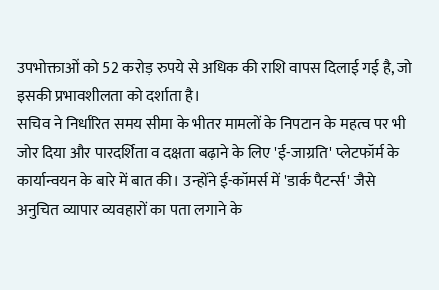उपभोक्ताओं को 52 करोड़ रुपये से अधिक की राशि वापस दिलाई गई है, जो इसकी प्रभावशीलता को दर्शाता है।
सचिव ने निर्धारित समय सीमा के भीतर मामलों के निपटान के महत्व पर भी जोर दिया और पारदर्शिता व दक्षता बढ़ाने के लिए 'ई-जाग्रति' प्लेटफॉर्म के कार्यान्वयन के बारे में बात की। उन्होंने ई-कॉमर्स में 'डार्क पैटर्न्स' जैसे अनुचित व्यापार व्यवहारों का पता लगाने के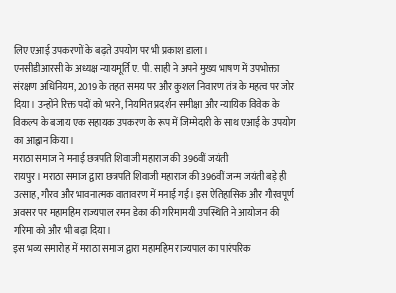लिए एआई उपकरणों के बढ़ते उपयोग पर भी प्रकाश डाला।
एनसीडीआरसी के अध्यक्ष न्यायमूर्ति ए. पी. साही ने अपने मुख्य भाषण में उपभोक्ता संरक्षण अधिनियम, 2019 के तहत समय पर और कुशल निवारण तंत्र के महत्व पर जोर दिया। उन्होंने रिक्त पदों को भरने, नियमित प्रदर्शन समीक्षा और न्यायिक विवेक के विकल्प के बजाय एक सहायक उपकरण के रूप में जिम्मेदारी के साथ एआई के उपयोग का आह्वान किया।
मराठा समाज ने मनाई छत्रपति शिवाजी महाराज की 396वीं जयंती
रायपुर। मराठा समाज द्वारा छत्रपति शिवाजी महाराज की 396वीं जन्म जयंती बड़े ही उत्साह, गौरव और भावनात्मक वातावरण में मनाई गई। इस ऐतिहासिक और गौरवपूर्ण अवसर पर महामहिम राज्यपाल रमन डेका की गरिमामयी उपस्थिति ने आयोजन की गरिमा को और भी बढ़ा दिया।
इस भव्य समारोह में मराठा समाज द्वारा महामहिम राज्यपाल का पारंपरिक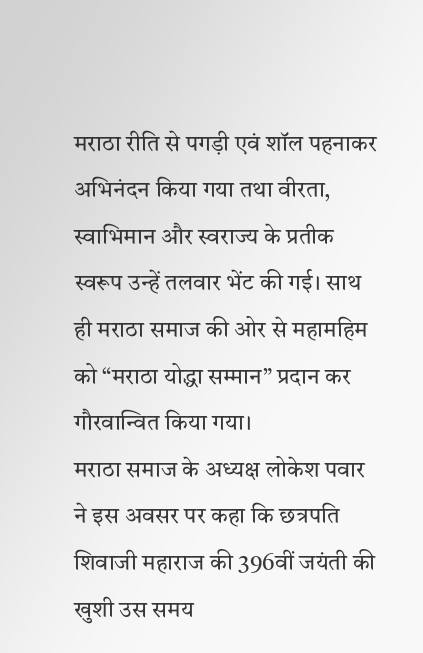मराठा रीति से पगड़ी एवं शॉल पहनाकर अभिनंदन किया गया तथा वीरता, स्वाभिमान और स्वराज्य के प्रतीक स्वरूप उन्हें तलवार भेंट की गई। साथ ही मराठा समाज की ओर से महामहिम को “मराठा योद्धा सम्मान” प्रदान कर गौरवान्वित किया गया।
मराठा समाज के अध्यक्ष लोकेश पवार ने इस अवसर पर कहा कि छत्रपति शिवाजी महाराज की 396वीं जयंती की खुशी उस समय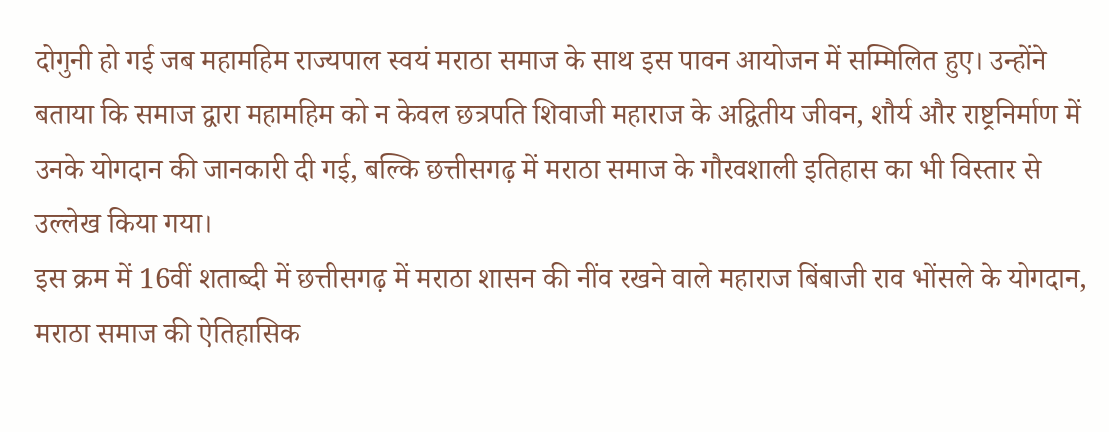दोगुनी हो गई जब महामहिम राज्यपाल स्वयं मराठा समाज के साथ इस पावन आयोजन में सम्मिलित हुए। उन्होंने बताया कि समाज द्वारा महामहिम को न केवल छत्रपति शिवाजी महाराज के अद्वितीय जीवन, शौर्य और राष्ट्रनिर्माण में उनके योगदान की जानकारी दी गई, बल्कि छत्तीसगढ़ में मराठा समाज के गौरवशाली इतिहास का भी विस्तार से उल्लेख किया गया।
इस क्रम में 16वीं शताब्दी में छत्तीसगढ़ में मराठा शासन की नींव रखने वाले महाराज बिंबाजी राव भोंसले के योगदान, मराठा समाज की ऐतिहासिक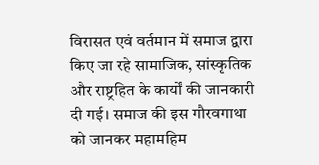विरासत एवं वर्तमान में समाज द्वारा किए जा रहे सामाजिक, सांस्कृतिक और राष्ट्रहित के कार्यों की जानकारी दी गई। समाज की इस गौरवगाथा को जानकर महामहिम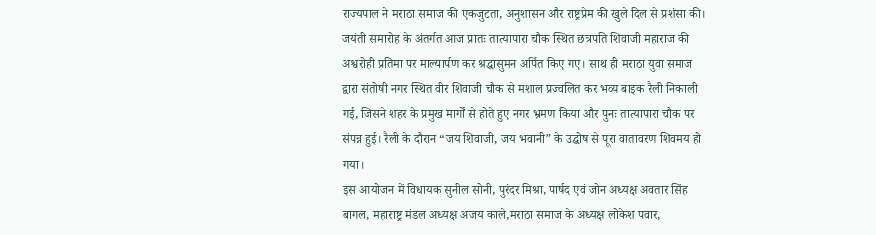राज्यपाल ने मराठा समाज की एकजुटता, अनुशासन और राष्ट्रप्रेम की खुले दिल से प्रशंसा की।
जयंती समारोह के अंतर्गत आज प्रातः तात्यापारा चौक स्थित छत्रपति शिवाजी महाराज की अश्वरोही प्रतिमा पर माल्यार्पण कर श्रद्धासुमन अर्पित किए गए। साथ ही मराठा युवा समाज द्वारा संतोषी नगर स्थित वीर शिवाजी चौक से मशाल प्रज्वलित कर भव्य बाइक रैली निकाली गई, जिसने शहर के प्रमुख मार्गों से होते हुए नगर भ्रमण किया और पुनः तात्यापारा चौक पर संपन्न हुई। रैली के दौरान “जय शिवाजी, जय भवानी” के उद्घोष से पूरा वातावरण शिवमय हो गया।
इस आयोजन में विधायक सुनील सोनी, पुरंदर मिश्रा, पार्षद एवं जोन अध्यक्ष अवतार सिंह बागल, महाराष्ट्र मंडल अध्यक्ष अजय काले,मराठा समाज के अध्यक्ष लोकेश पवार,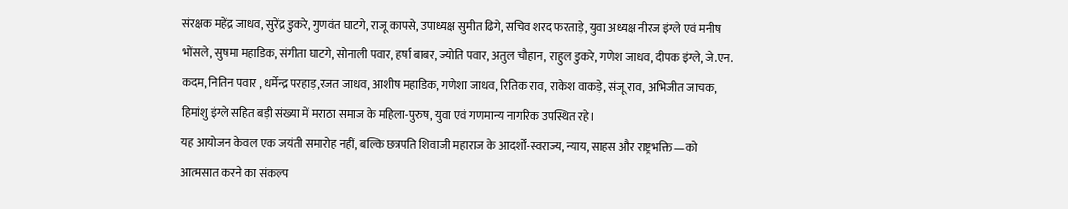संरक्षक महेंद्र जाधव, सुरेंद्र डुकरे, गुणवंत घाटगे, राजू कापसे, उपाध्यक्ष सुमीत ढिगे, सचिव शरद फरताड़े, युवा अध्यक्ष नीरज इंग्ले एवं मनीष भोंसले, सुषमा महाडिक, संगीता घाटगे, सोनाली पवार, हर्षा बाबर, ज्योति पवार, अतुल चौहान, राहुल डुकरे, गणेश जाधव, दीपक इंग्ले, जे.एन. कदम, नितिन पवार , धर्मेन्द्र परहाड़,रजत जाधव, आशीष महाडिक, गणेशा जाधव, रितिक राव, राकेश वाकड़े, संजू राव, अभिजीत जाचक, हिमांशु इंग्ले सहित बड़ी संख्या में मराठा समाज के महिला-पुरुष, युवा एवं गणमान्य नागरिक उपस्थित रहे।
यह आयोजन केवल एक जयंती समारोह नहीं, बल्कि छत्रपति शिवाजी महाराज के आदर्शों-स्वराज्य, न्याय, साहस और राष्ट्रभक्ति—को आत्मसात करने का संकल्प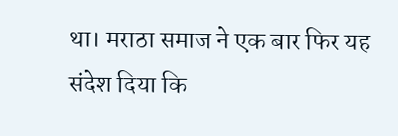था। मराठा समाज ने एक बार फिर यह संदेश दिया कि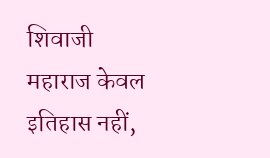शिवाजी महाराज केवल इतिहास नहीं,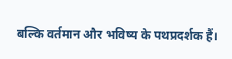बल्कि वर्तमान और भविष्य के पथप्रदर्शक हैं।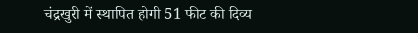चंद्रखुरी में स्थापित होगी 51 फीट की दिव्य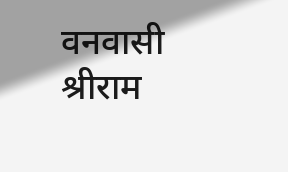वनवासी श्रीराम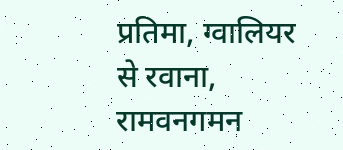प्रतिमा, ग्वालियर से रवाना, रामवनगमन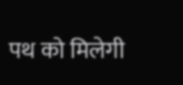पथ को मिलेगी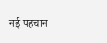नई पहचान